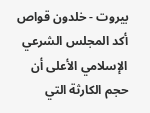بيروت - خلدون قواص
أكد المجلس الشرعي الإسلامي الأعلى أن حجم الكارثة التي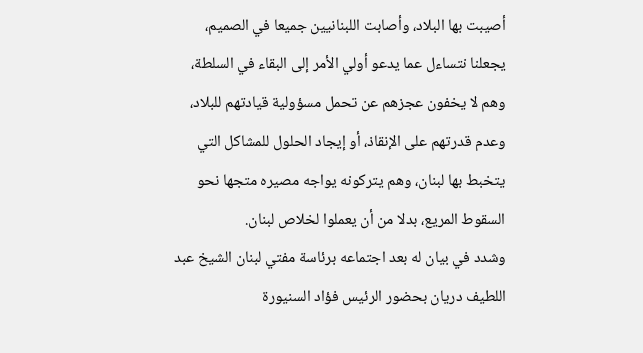أصيبت بها البلاد، وأصابت اللبنانيين جميعا في الصميم، يجعلنا نتساءل عما يدعو أولي الأمر إلى البقاء في السلطة، وهم لا يخفون عجزهم عن تحمل مسؤولية قيادتهم للبلاد، وعدم قدرتهم على الإنقاذ، أو إيجاد الحلول للمشاكل التي يتخبط بها لبنان، وهم يتركونه يواجه مصيره متجها نحو السقوط المريع، بدلا من أن يعملوا لخلاص لبنان.
وشدد في بيان له بعد اجتماعه برئاسة مفتي لبنان الشيخ عبد اللطيف دريان بحضور الرئيس فؤاد السنيورة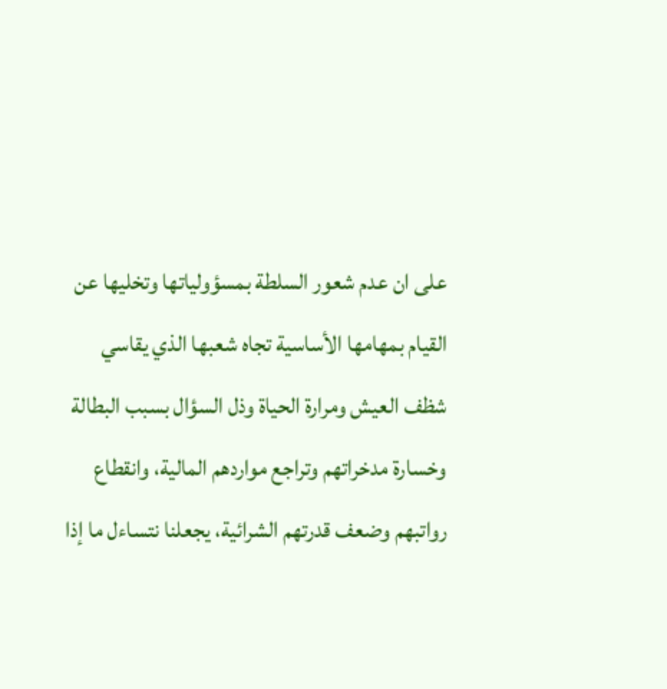على ان عدم شعور السلطة بمسؤولياتها وتخليها عن القيام بمهامها الأساسية تجاه شعبها الذي يقاسي شظف العيش ومرارة الحياة وذل السؤال بسبب البطالة وخسارة مدخراتهم وتراجع مواردهم المالية، وانقطاع رواتبهم وضعف قدرتهم الشرائية، يجعلنا نتساءل ما إذا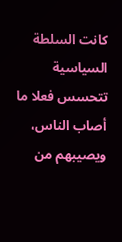كانت السلطة السياسية تتحسس فعلا ما أصاب الناس، ويصيبهم من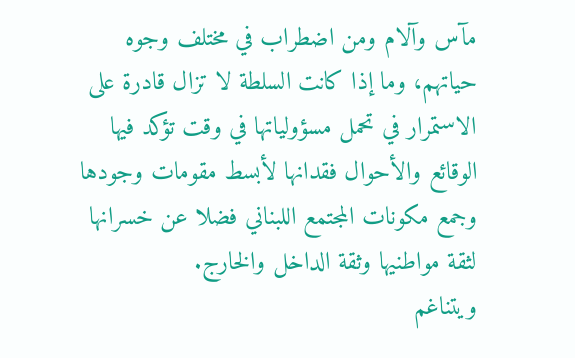مآس وآلام ومن اضطراب في مختلف وجوه حياتهم، وما إذا كانت السلطة لا تزال قادرة على الاستمرار في تحمل مسؤولياتها في وقت تؤكد فيها الوقائع والأحوال فقدانها لأبسط مقومات وجودها وجمع مكونات المجتمع اللبناني فضلا عن خسرانها لثقة مواطنيها وثقة الداخل والخارج.
ويتناغم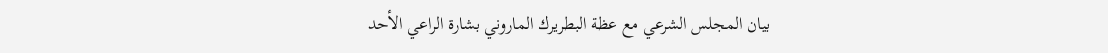بيان المجلس الشرعي مع عظة البطريرك الماروني بشارة الراعي الأحد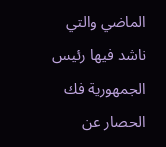الماضي والتي ناشد فيها رئيس الجمهورية فك الحصار عن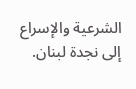الشرعية والإسراع إلى نجدة لبنان.